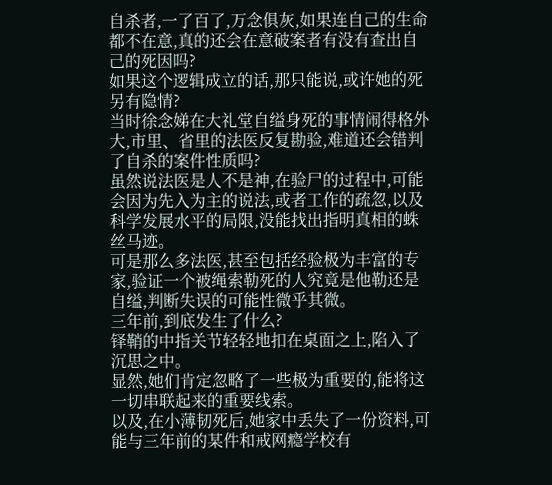自杀者,一了百了,万念俱灰,如果连自己的生命都不在意,真的还会在意破案者有没有查出自己的死因吗?
如果这个逻辑成立的话,那只能说,或许她的死另有隐情?
当时徐念娣在大礼堂自缢身死的事情闹得格外大,市里、省里的法医反复勘验,难道还会错判了自杀的案件性质吗?
虽然说法医是人不是神,在验尸的过程中,可能会因为先入为主的说法,或者工作的疏忽,以及科学发展水平的局限,没能找出指明真相的蛛丝马迹。
可是那么多法医,甚至包括经验极为丰富的专家,验证一个被绳索勒死的人究竟是他勒还是自缢,判断失误的可能性微乎其微。
三年前,到底发生了什么?
铎鞘的中指关节轻轻地扣在桌面之上,陷入了沉思之中。
显然,她们肯定忽略了一些极为重要的,能将这一切串联起来的重要线索。
以及,在小薄韧死后,她家中丢失了一份资料,可能与三年前的某件和戒网瘾学校有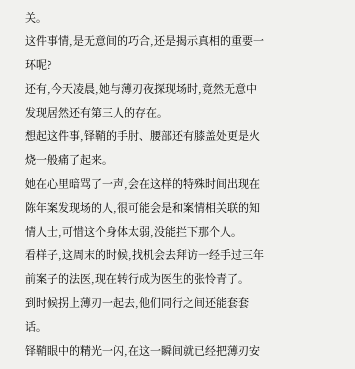关。
这件事情,是无意间的巧合,还是揭示真相的重要一环呢?
还有,今天凌晨,她与薄刃夜探现场时,竟然无意中发现居然还有第三人的存在。
想起这件事,铎鞘的手肘、腰部还有膝盖处更是火烧一般痛了起来。
她在心里暗骂了一声,会在这样的特殊时间出现在陈年案发现场的人,很可能会是和案情相关联的知情人士,可惜这个身体太弱,没能拦下那个人。
看样子,这周末的时候,找机会去拜访一经手过三年前案子的法医,现在转行成为医生的张怜青了。
到时候拐上薄刃一起去,他们同行之间还能套套话。
铎鞘眼中的精光一闪,在这一瞬间就已经把薄刃安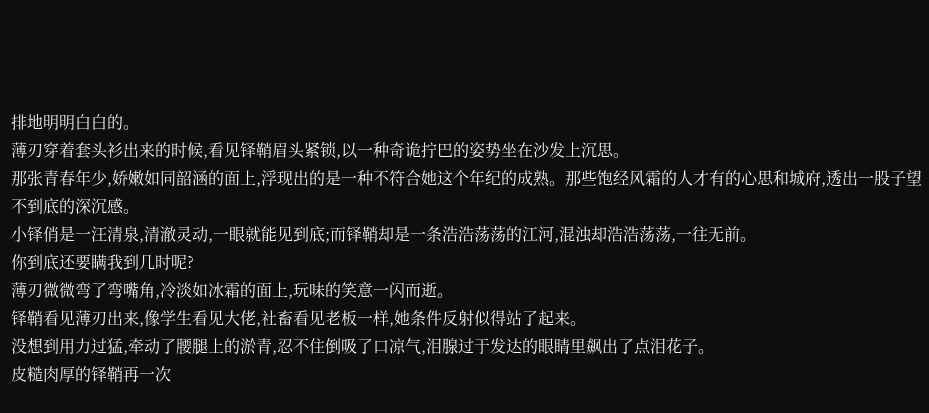排地明明白白的。
薄刃穿着套头衫出来的时候,看见铎鞘眉头紧锁,以一种奇诡拧巴的姿势坐在沙发上沉思。
那张青春年少,娇嫩如同韶涵的面上,浮现出的是一种不符合她这个年纪的成熟。那些饱经风霜的人才有的心思和城府,透出一股子望不到底的深沉感。
小铎俏是一汪清泉,清澈灵动,一眼就能见到底;而铎鞘却是一条浩浩荡荡的江河,混浊却浩浩荡荡,一往无前。
你到底还要瞒我到几时呢?
薄刃微微弯了弯嘴角,冷淡如冰霜的面上,玩味的笑意一闪而逝。
铎鞘看见薄刃出来,像学生看见大佬,社畜看见老板一样,她条件反射似得站了起来。
没想到用力过猛,牵动了腰腿上的淤青,忍不住倒吸了口凉气,泪腺过于发达的眼睛里飙出了点泪花子。
皮糙肉厚的铎鞘再一次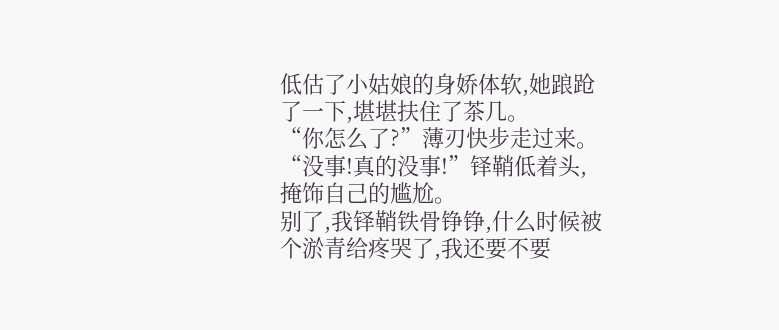低估了小姑娘的身娇体软,她踉跄了一下,堪堪扶住了茶几。
“你怎么了?”薄刃快步走过来。
“没事!真的没事!”铎鞘低着头,掩饰自己的尴尬。
别了,我铎鞘铁骨铮铮,什么时候被个淤青给疼哭了,我还要不要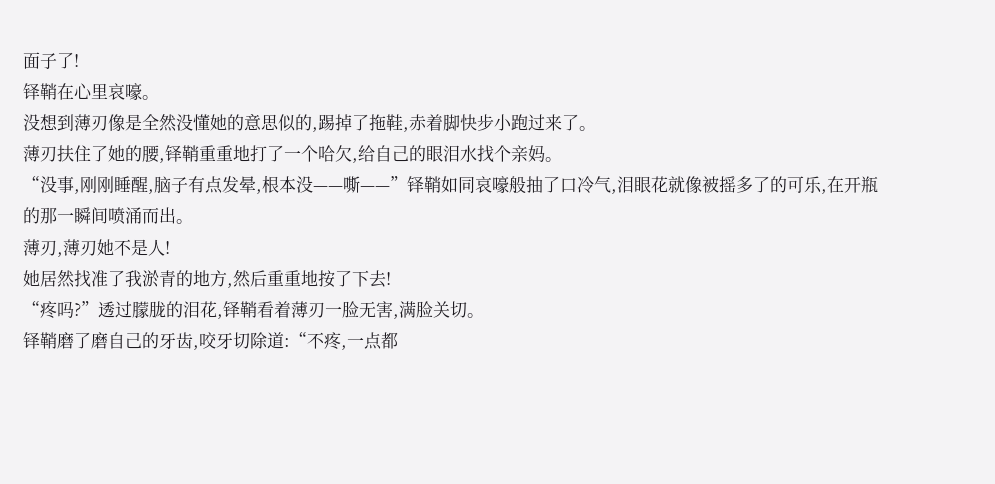面子了!
铎鞘在心里哀嚎。
没想到薄刃像是全然没懂她的意思似的,踢掉了拖鞋,赤着脚快步小跑过来了。
薄刃扶住了她的腰,铎鞘重重地打了一个哈欠,给自己的眼泪水找个亲妈。
“没事,刚刚睡醒,脑子有点发晕,根本没——嘶——”铎鞘如同哀嚎般抽了口冷气,泪眼花就像被摇多了的可乐,在开瓶的那一瞬间喷涌而出。
薄刃,薄刃她不是人!
她居然找准了我淤青的地方,然后重重地按了下去!
“疼吗?”透过朦胧的泪花,铎鞘看着薄刃一脸无害,满脸关切。
铎鞘磨了磨自己的牙齿,咬牙切除道:“不疼,一点都